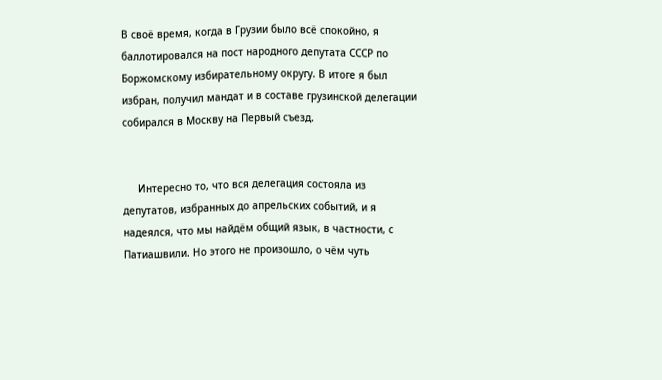В своё время, когда в Грузии было всё спокойно, я баллотировался на пост народного депутата СССР по Боржомскому избирательному округу. В итоге я был избран, получил мандат и в составе грузинской делегации собирался в Москву на Первый съезд.


     Интересно то, что вся делегация состояла из депутатов, избранных до апрельских событий, и я надеялся, что мы найдём общий язык, в частности, с Патиашвили. Но этого не произошло, о чём чуть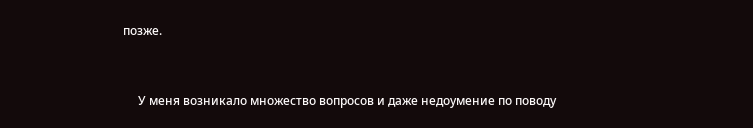позже.


     У меня возникало множество вопросов и даже недоумение по поводу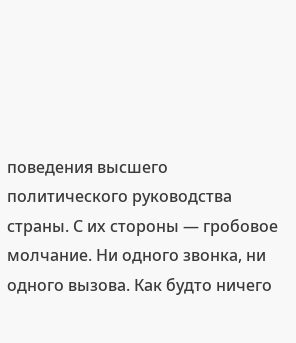поведения высшего политического руководства страны. С их стороны — гробовое молчание. Ни одного звонка, ни одного вызова. Как будто ничего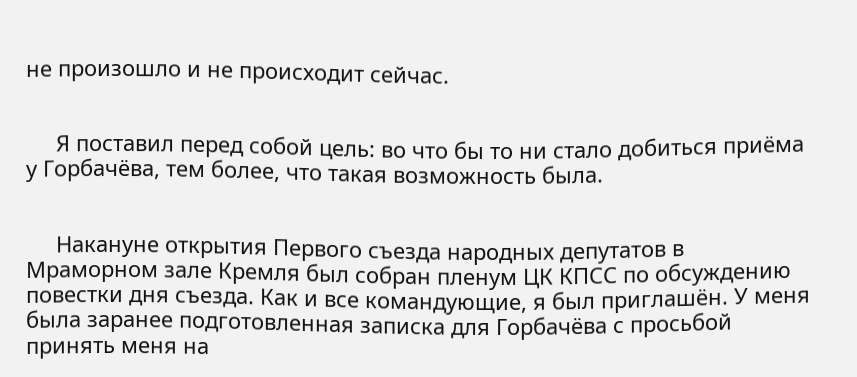не произошло и не происходит сейчас.


     Я поставил перед собой цель: во что бы то ни стало добиться приёма у Горбачёва, тем более, что такая возможность была.


     Накануне открытия Первого съезда народных депутатов в Мраморном зале Кремля был собран пленум ЦК КПСС по обсуждению повестки дня съезда. Как и все командующие, я был приглашён. У меня была заранее подготовленная записка для Горбачёва с просьбой принять меня на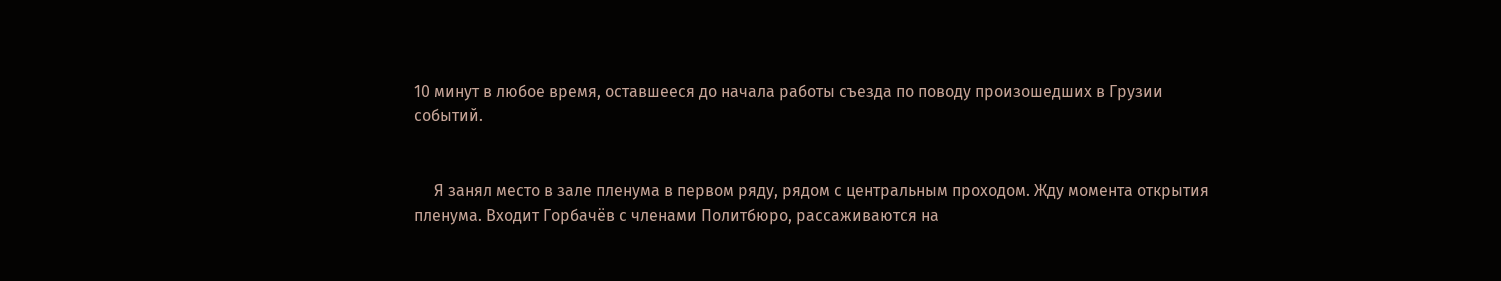10 минут в любое время, оставшееся до начала работы съезда по поводу произошедших в Грузии событий.


     Я занял место в зале пленума в первом ряду, рядом с центральным проходом. Жду момента открытия пленума. Входит Горбачёв с членами Политбюро, рассаживаются на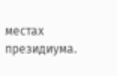местах президиума.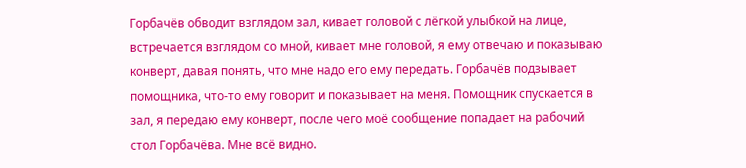Горбачёв обводит взглядом зал, кивает головой с лёгкой улыбкой на лице, встречается взглядом со мной, кивает мне головой, я ему отвечаю и показываю конверт, давая понять, что мне надо его ему передать. Горбачёв подзывает помощника, что-то ему говорит и показывает на меня. Помощник спускается в зал, я передаю ему конверт, после чего моё сообщение попадает на рабочий стол Горбачёва. Мне всё видно.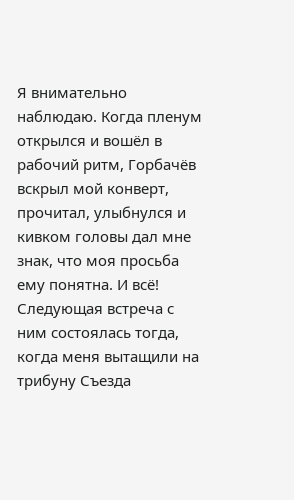Я внимательно наблюдаю. Когда пленум открылся и вошёл в рабочий ритм, Горбачёв вскрыл мой конверт, прочитал, улыбнулся и кивком головы дал мне знак, что моя просьба ему понятна. И всё! Следующая встреча с ним состоялась тогда, когда меня вытащили на трибуну Съезда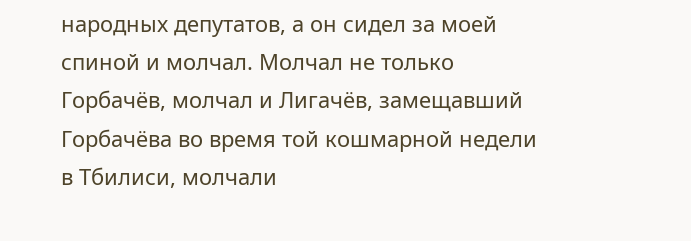народных депутатов, а он сидел за моей спиной и молчал. Молчал не только Горбачёв, молчал и Лигачёв, замещавший Горбачёва во время той кошмарной недели в Тбилиси, молчали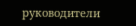руководители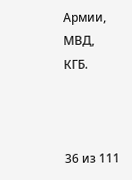Армии, МВД, КГБ.



36 из 111